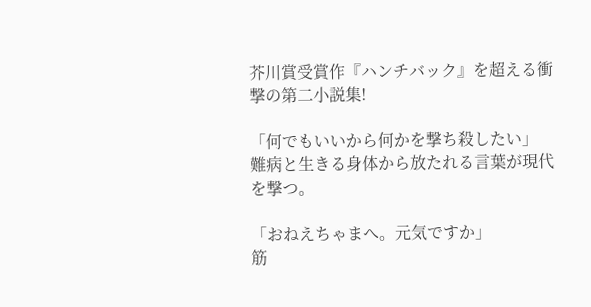芥川賞受賞作『ハンチバック』を超える衝撃の第二小説集!

「何でもいいから何かを撃ち殺したい」
難病と生きる身体から放たれる言葉が現代を撃つ。

「おねえちゃまへ。元気ですか」
筋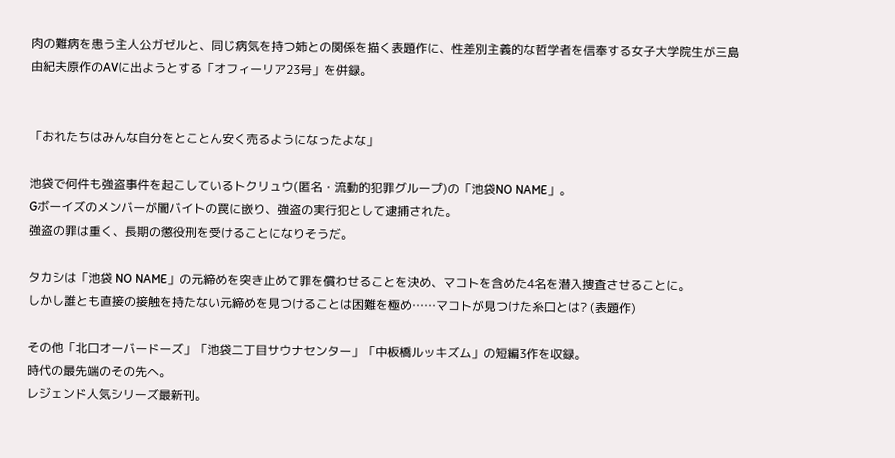肉の難病を患う主人公ガゼルと、同じ病気を持つ姉との関係を描く表題作に、性差別主義的な哲学者を信奉する女子大学院生が三島由紀夫原作のAVに出ようとする「オフィーリア23号」を併録。


「おれたちはみんな自分をとことん安く売るようになったよな」

池袋で何件も強盗事件を起こしているトクリュウ(匿名・流動的犯罪グループ)の「池袋NO NAME」。
Gボーイズのメンバーが闇バイトの罠に嵌り、強盗の実行犯として逮捕された。
強盗の罪は重く、長期の懲役刑を受けることになりそうだ。

タカシは「池袋 NO NAME」の元締めを突き止めて罪を償わせることを決め、マコトを含めた4名を潜入捜査させることに。
しかし誰とも直接の接触を持たない元締めを見つけることは困難を極め……マコトが見つけた糸口とは? (表題作)

その他「北口オーバードーズ」「池袋二丁目サウナセンター」「中板橋ルッキズム」の短編3作を収録。
時代の最先端のその先へ。
レジェンド人気シリーズ最新刊。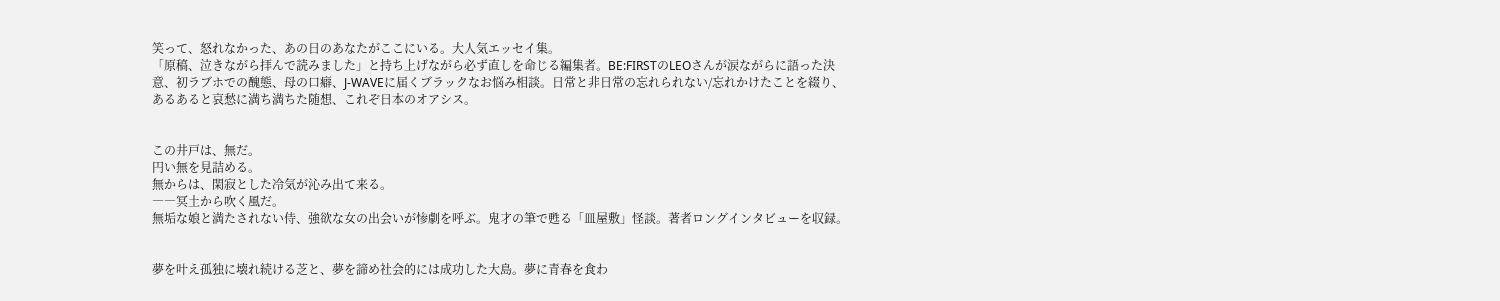笑って、怒れなかった、あの日のあなたがここにいる。大人気エッセイ集。
「原稿、泣きながら拝んで読みました」と持ち上げながら必ず直しを命じる編集者。BE:FIRSTのLEOさんが涙ながらに語った決意、初ラブホでの醜態、母の口癖、J-WAVEに届くブラックなお悩み相談。日常と非日常の忘れられない/忘れかけたことを綴り、あるあると哀愁に満ち満ちた随想、これぞ日本のオアシス。


この井戸は、無だ。
円い無を見詰める。
無からは、閑寂とした冷気が沁み出て来る。
――冥土から吹く風だ。
無垢な娘と満たされない侍、強欲な女の出会いが惨劇を呼ぶ。鬼才の筆で甦る「皿屋敷」怪談。著者ロングインタビューを収録。


夢を叶え孤独に壊れ続ける芝と、夢を諦め社会的には成功した大島。夢に青春を食わ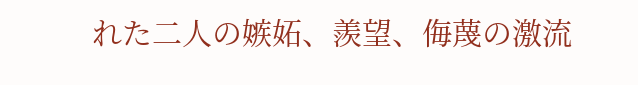れた二人の嫉妬、羨望、侮蔑の激流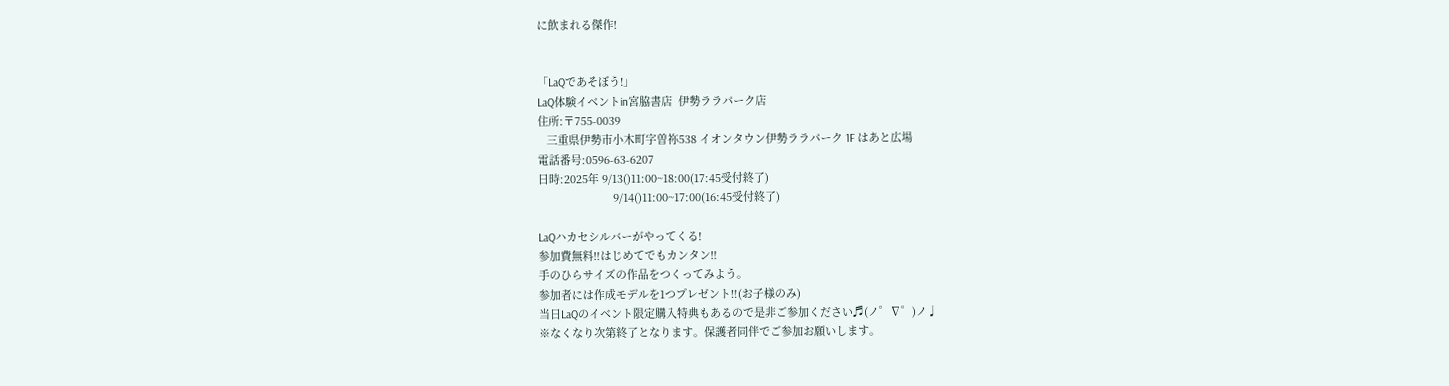に飲まれる傑作!


「LaQであそぼう!」
LaQ体験イベントin宮脇書店  伊勢ララパーク店
住所:〒755-0039
   三重県伊勢市小木町字曽祢538 イオンタウン伊勢ララパーク 1F はあと広場
電話番号:0596-63-6207
日時:2025年 9/13()11:00~18:00(17:45受付終了)
                         9/14()11:00~17:00(16:45受付終了)

LaQハカセシルバーがやってくる!
参加費無料‼はじめてでもカンタン‼
手のひらサイズの作品をつくってみよう。
参加者には作成モデルを1つプレゼント‼(お子様のみ)
当日LaQのイベント限定購入特典もあるので是非ご参加ください♬(ノ゜∇゜)ノ♩
※なくなり次第終了となります。保護者同伴でご参加お願いします。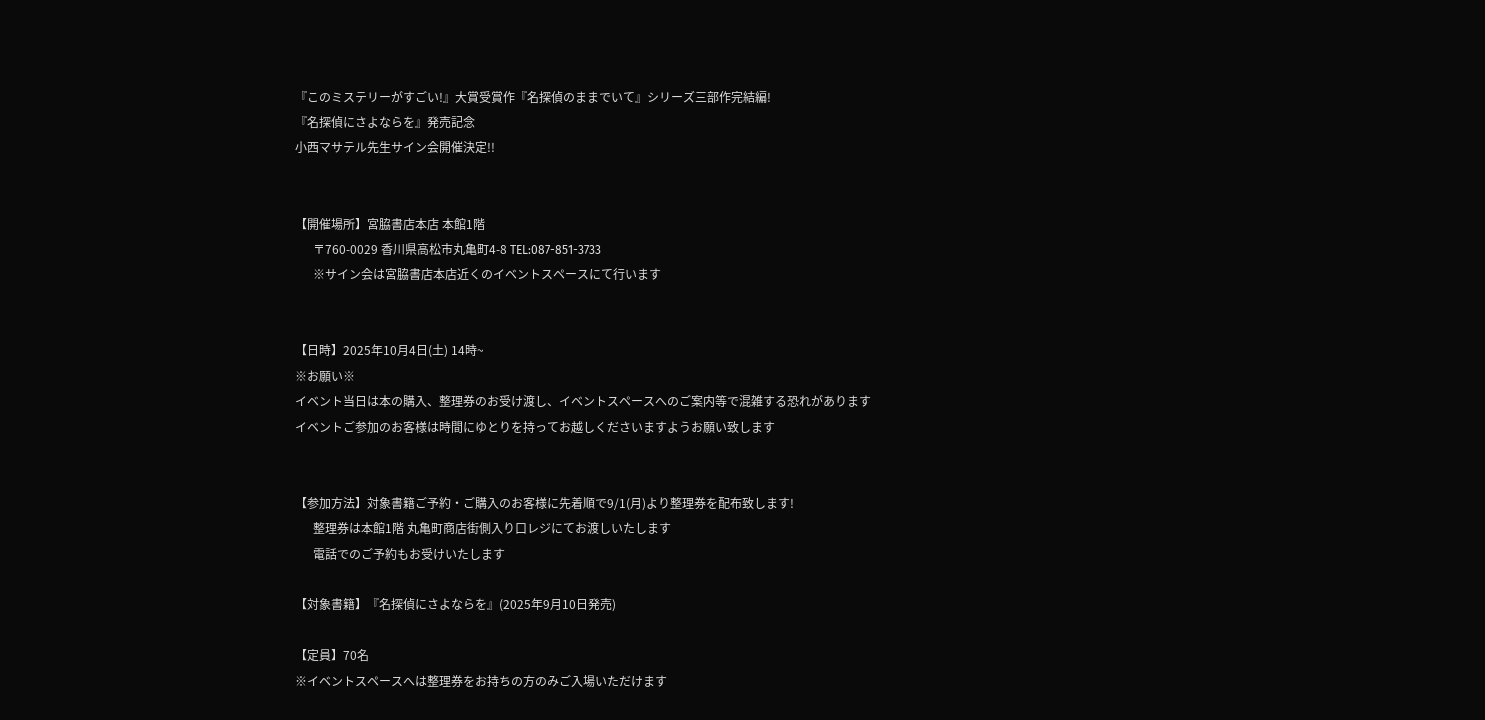『このミステリーがすごい!』大賞受賞作『名探偵のままでいて』シリーズ三部作完結編!
『名探偵にさよならを』発売記念
小西マサテル先生サイン会開催決定!!


【開催場所】宮脇書店本店 本館1階
      〒760-0029 香川県高松市丸亀町4-8 TEL:087-851-3733
      ※サイン会は宮脇書店本店近くのイベントスペースにて行います


【日時】2025年10月4日(土) 14時~
※お願い※
イベント当日は本の購入、整理券のお受け渡し、イベントスペースへのご案内等で混雑する恐れがあります
イベントご参加のお客様は時間にゆとりを持ってお越しくださいますようお願い致します


【参加方法】対象書籍ご予約・ご購入のお客様に先着順で9/1(月)より整理券を配布致します!
      整理券は本館1階 丸亀町商店街側入り口レジにてお渡しいたします
      電話でのご予約もお受けいたします

【対象書籍】『名探偵にさよならを』(2025年9月10日発売)

【定員】70名
※イベントスペースへは整理券をお持ちの方のみご入場いただけます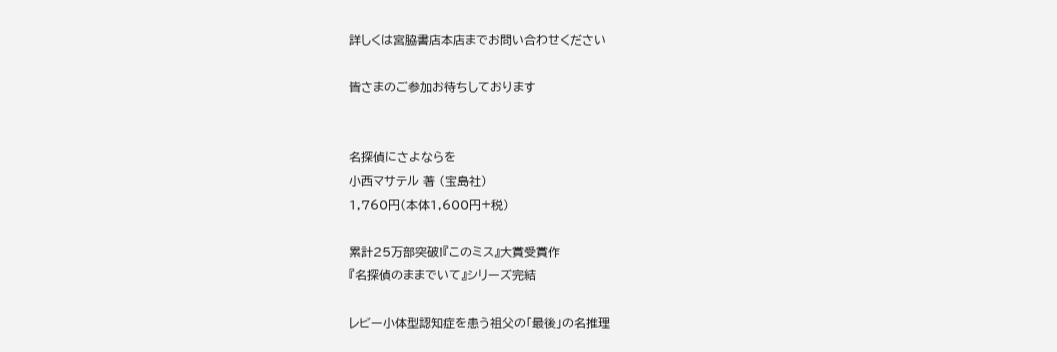詳しくは宮脇書店本店までお問い合わせください

皆さまのご参加お待ちしております


名探偵にさよならを
小西マサテル 著 (宝島社)
1,760円(本体1,600円+税)

累計25万部突破!『このミス』大賞受賞作
『名探偵のままでいて』シリーズ完結

レビー小体型認知症を患う祖父の「最後」の名推理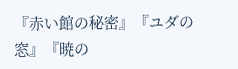『赤い館の秘密』『ユダの窓』『暁の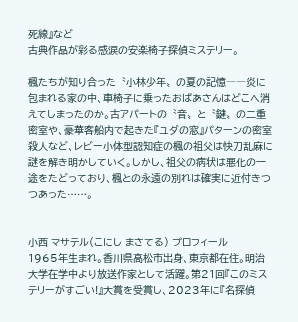死線』など
古典作品が彩る感涙の安楽椅子探偵ミステリー。

楓たちが知り合った〝小林少年〟の夏の記憶――炎に包まれる家の中、車椅子に乗ったおばあさんはどこへ消えてしまったのか。古アパートの〝音〟と〝鍵〟の二重密室や、豪華客船内で起きた『ユダの窓』パターンの密室殺人など、レビー小体型認知症の楓の祖父は快刀乱麻に謎を解き明かしていく。しかし、祖父の病状は悪化の一途をたどっており、楓との永遠の別れは確実に近付きつつあった……。


小西 マサテル(こにし まさてる) プロフィール
1965年生まれ。香川県高松市出身、東京都在住。明治大学在学中より放送作家として活躍。第21回『このミステリーがすごい!』大賞を受賞し、2023年に『名探偵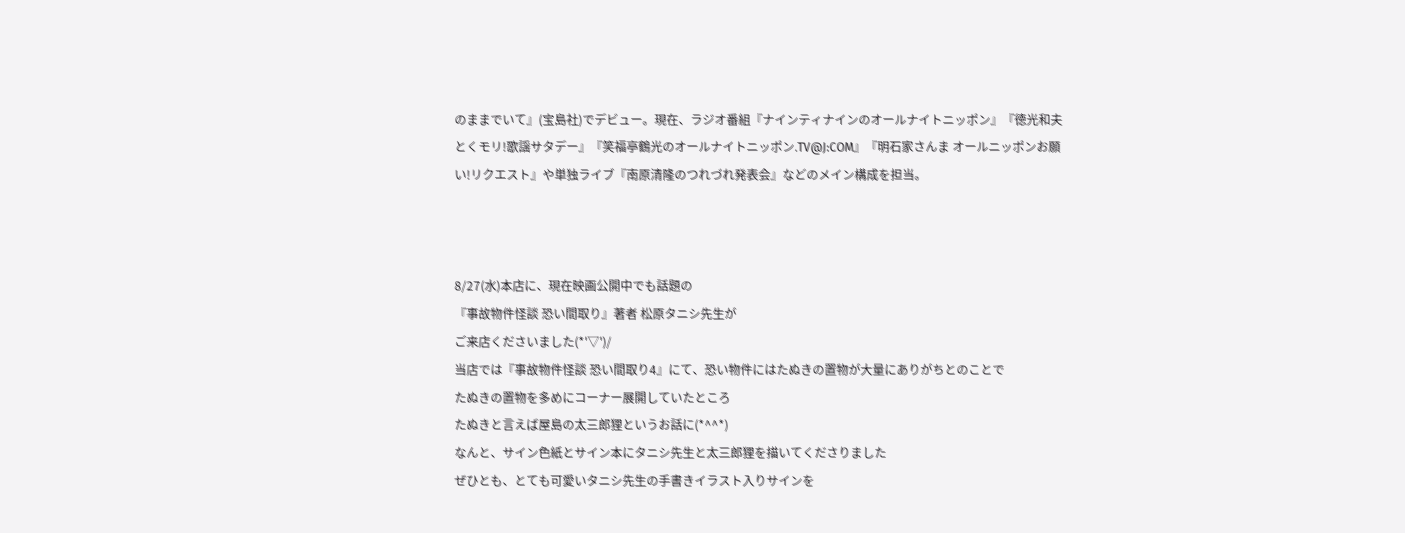のままでいて』(宝島社)でデビュー。現在、ラジオ番組『ナインティナインのオールナイトニッポン』『徳光和夫 とくモリ!歌謡サタデー』『笑福亭鶴光のオールナイトニッポン.TV@J:COM』『明石家さんま オールニッポンお願い!リクエスト』や単独ライブ『南原清隆のつれづれ発表会』などのメイン構成を担当。



8/27(水)本店に、現在映画公開中でも話題の
『事故物件怪談 恐い間取り』著者 松原タニシ先生が
ご来店くださいました(*'▽')/
当店では『事故物件怪談 恐い間取り4』にて、恐い物件にはたぬきの置物が大量にありがちとのことで
たぬきの置物を多めにコーナー展開していたところ
たぬきと言えば屋島の太三郎狸というお話に(*^^*)
なんと、サイン色紙とサイン本にタニシ先生と太三郎狸を描いてくださりました
ぜひとも、とても可愛いタニシ先生の手書きイラスト入りサインを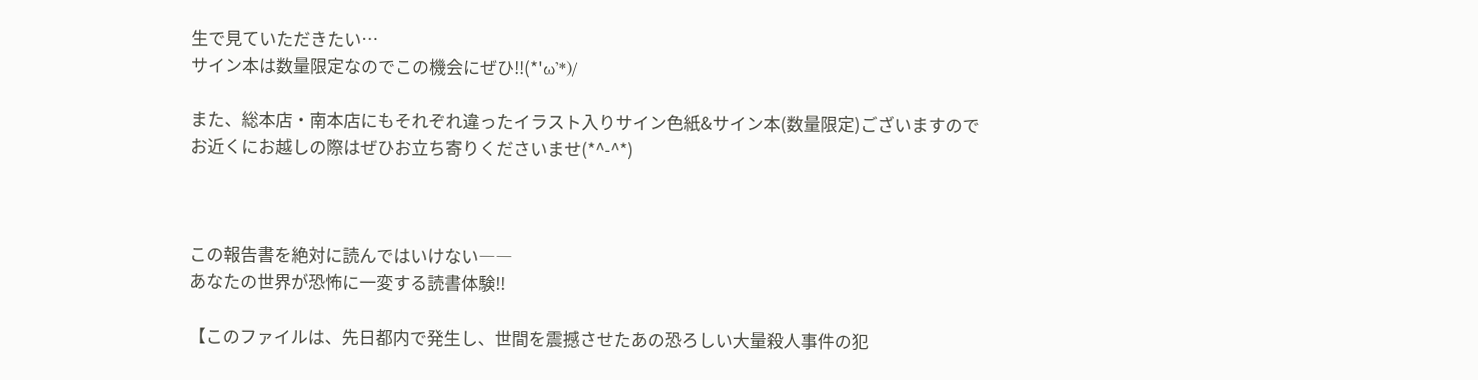生で見ていただきたい…
サイン本は数量限定なのでこの機会にぜひ‼(*'ω'*)/

また、総本店・南本店にもそれぞれ違ったイラスト入りサイン色紙&サイン本(数量限定)ございますので
お近くにお越しの際はぜひお立ち寄りくださいませ(*^-^*)



この報告書を絶対に読んではいけない――
あなたの世界が恐怖に一変する読書体験‼

【このファイルは、先日都内で発生し、世間を震撼させたあの恐ろしい大量殺人事件の犯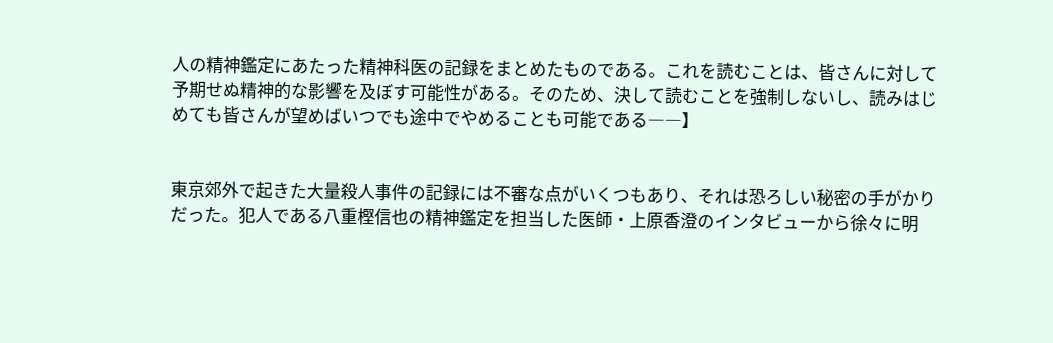人の精神鑑定にあたった精神科医の記録をまとめたものである。これを読むことは、皆さんに対して予期せぬ精神的な影響を及ぼす可能性がある。そのため、決して読むことを強制しないし、読みはじめても皆さんが望めばいつでも途中でやめることも可能である――】


東京郊外で起きた大量殺人事件の記録には不審な点がいくつもあり、それは恐ろしい秘密の手がかりだった。犯人である八重樫信也の精神鑑定を担当した医師・上原香澄のインタビューから徐々に明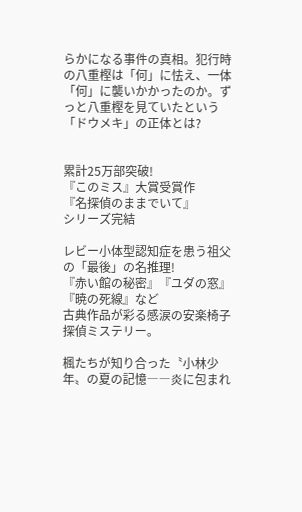らかになる事件の真相。犯行時の八重樫は「何」に怯え、一体「何」に襲いかかったのか。ずっと八重樫を見ていたという「ドウメキ」の正体とは?


累計25万部突破!
『このミス』大賞受賞作
『名探偵のままでいて』
シリーズ完結

レビー小体型認知症を患う祖父の「最後」の名推理!
『赤い館の秘密』『ユダの窓』『暁の死線』など
古典作品が彩る感涙の安楽椅子探偵ミステリー。

楓たちが知り合った〝小林少年〟の夏の記憶――炎に包まれ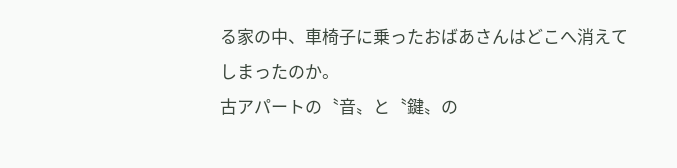る家の中、車椅子に乗ったおばあさんはどこへ消えてしまったのか。
古アパートの〝音〟と〝鍵〟の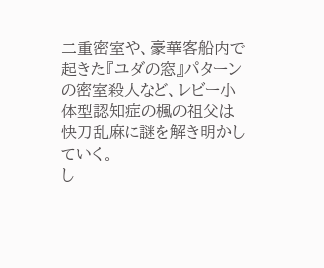二重密室や、豪華客船内で起きた『ユダの窓』パターンの密室殺人など、レビー小体型認知症の楓の祖父は快刀乱麻に謎を解き明かしていく。
し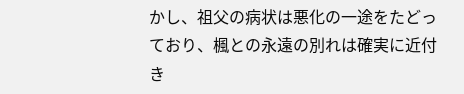かし、祖父の病状は悪化の一途をたどっており、楓との永遠の別れは確実に近付き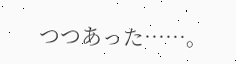つつあった……。